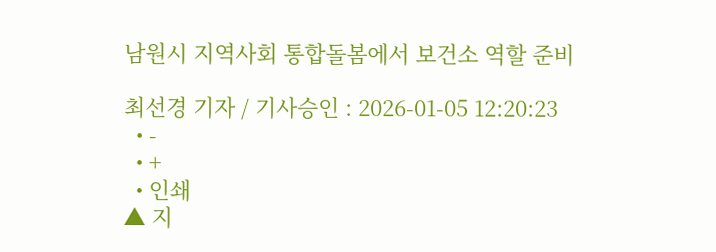남원시 지역사회 통합돌봄에서 보건소 역할 준비

최선경 기자 / 기사승인 : 2026-01-05 12:20:23
  • -
  • +
  • 인쇄
▲ 지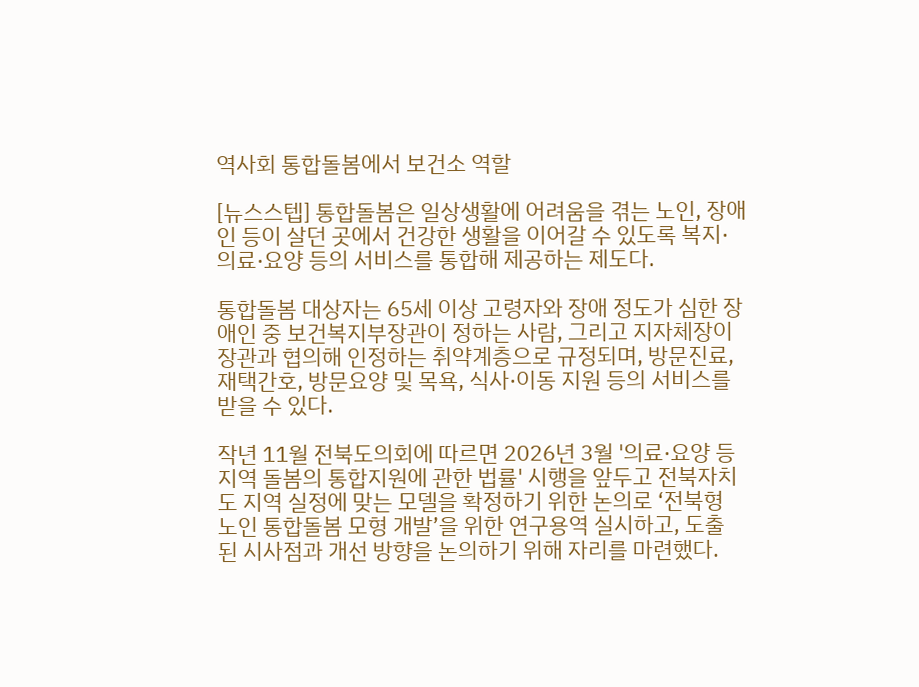역사회 통합돌봄에서 보건소 역할

[뉴스스텝] 통합돌봄은 일상생활에 어려움을 겪는 노인, 장애인 등이 살던 곳에서 건강한 생활을 이어갈 수 있도록 복지·의료·요양 등의 서비스를 통합해 제공하는 제도다.

통합돌봄 대상자는 65세 이상 고령자와 장애 정도가 심한 장애인 중 보건복지부장관이 정하는 사람, 그리고 지자체장이 장관과 협의해 인정하는 취약계층으로 규정되며, 방문진료, 재택간호, 방문요양 및 목욕, 식사·이동 지원 등의 서비스를 받을 수 있다.

작년 11월 전북도의회에 따르면 2026년 3월 '의료·요양 등 지역 돌봄의 통합지원에 관한 법률' 시행을 앞두고 전북자치도 지역 실정에 맞는 모델을 확정하기 위한 논의로 ‘전북형 노인 통합돌봄 모형 개발’을 위한 연구용역 실시하고, 도출 된 시사점과 개선 방향을 논의하기 위해 자리를 마련했다.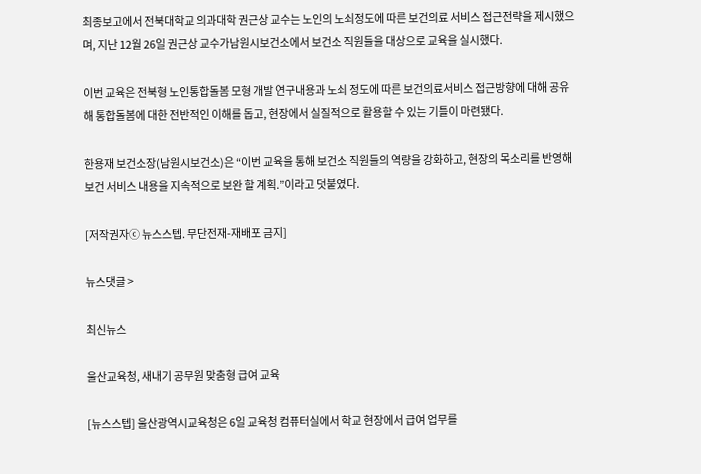최종보고에서 전북대학교 의과대학 권근상 교수는 노인의 노쇠정도에 따른 보건의료 서비스 접근전략을 제시했으며, 지난 12월 26일 권근상 교수가남원시보건소에서 보건소 직원들을 대상으로 교육을 실시했다.

이번 교육은 전북형 노인통합돌봄 모형 개발 연구내용과 노쇠 정도에 따른 보건의료서비스 접근방향에 대해 공유해 통합돌봄에 대한 전반적인 이해를 돕고, 현장에서 실질적으로 활용할 수 있는 기틀이 마련됐다.

한용재 보건소장(남원시보건소)은 “이번 교육을 통해 보건소 직원들의 역량을 강화하고, 현장의 목소리를 반영해 보건 서비스 내용을 지속적으로 보완 할 계획.”이라고 덧붙였다.

[저작권자ⓒ 뉴스스텝. 무단전재-재배포 금지]

뉴스댓글 >

최신뉴스

울산교육청, 새내기 공무원 맞춤형 급여 교육

[뉴스스텝] 울산광역시교육청은 6일 교육청 컴퓨터실에서 학교 현장에서 급여 업무를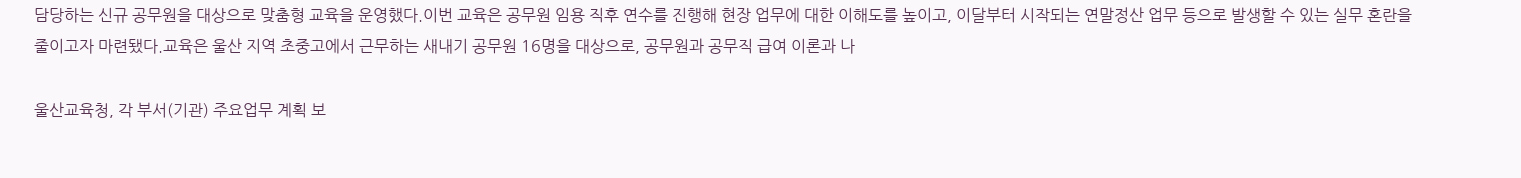담당하는 신규 공무원을 대상으로 맞춤형 교육을 운영했다.이번 교육은 공무원 임용 직후 연수를 진행해 현장 업무에 대한 이해도를 높이고, 이달부터 시작되는 연말정산 업무 등으로 발생할 수 있는 실무 혼란을 줄이고자 마련됐다.교육은 울산 지역 초중고에서 근무하는 새내기 공무원 16명을 대상으로, 공무원과 공무직 급여 이론과 나

울산교육청, 각 부서(기관) 주요업무 계획 보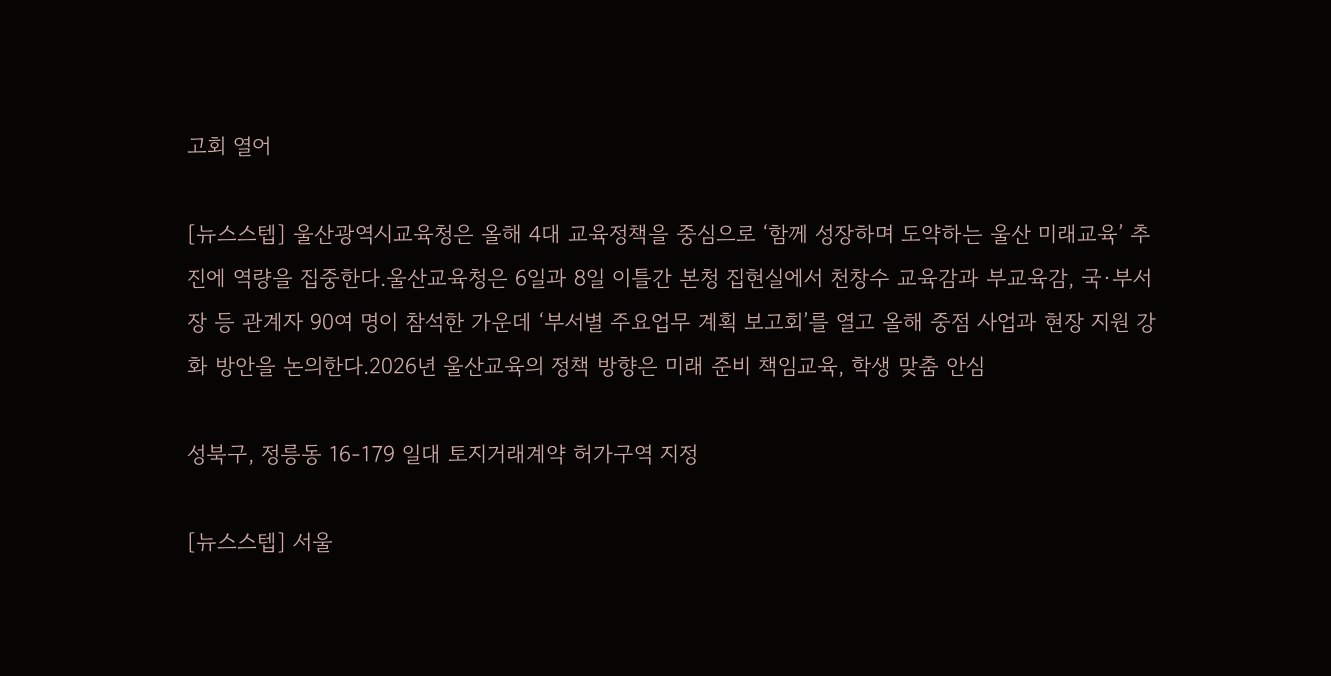고회 열어

[뉴스스텝] 울산광역시교육청은 올해 4대 교육정책을 중심으로 ‘함께 성장하며 도약하는 울산 미래교육’ 추진에 역량을 집중한다.울산교육청은 6일과 8일 이틀간 본청 집현실에서 천창수 교육감과 부교육감, 국·부서장 등 관계자 90여 명이 참석한 가운데 ‘부서별 주요업무 계획 보고회’를 열고 올해 중점 사업과 현장 지원 강화 방안을 논의한다.2026년 울산교육의 정책 방향은 미래 준비 책임교육, 학생 맞춤 안심

성북구, 정릉동 16-179 일대 토지거래계약 허가구역 지정

[뉴스스텝] 서울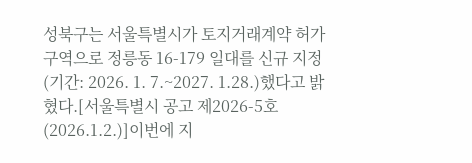성북구는 서울특별시가 토지거래계약 허가구역으로 정릉동 16-179 일대를 신규 지정(기간: 2026. 1. 7.~2027. 1.28.)했다고 밝혔다.[서울특별시 공고 제2026-5호(2026.1.2.)]이번에 지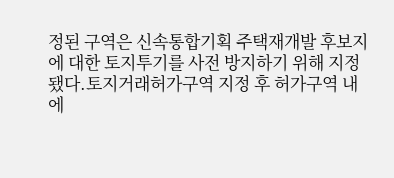정된 구역은 신속통합기획 주택재개발 후보지에 대한 토지투기를 사전 방지하기 위해 지정됐다.토지거래허가구역 지정 후 허가구역 내에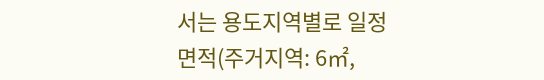서는 용도지역별로 일정 면적(주거지역: 6㎡,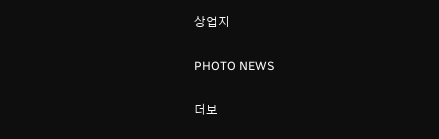상업지

PHOTO NEWS

더보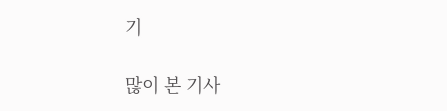기

많이 본 기사